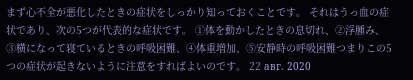まず心不全が悪化したときの症状をしっかり知っておくことです。 それはうっ血の症状であり、次の5つが代表的な症状です。 ①体を動かしたときの息切れ、②浮腫み、③横になって寝ているときの呼吸困難、④体重増加、⑤安静時の呼吸困難つまりこの5つの症状が起きないように注意をすればよいのです。 22 авг. 2020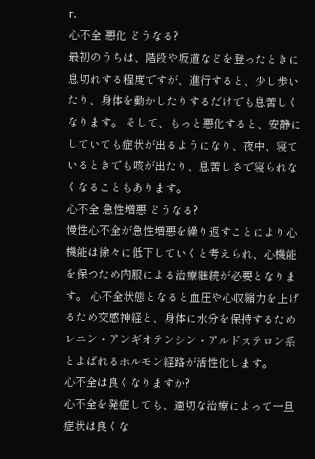г.
心不全 悪化 どうなる?
最初のうちは、階段や坂道などを登ったときに息切れする程度ですが、進行すると、少し歩いたり、身体を動かしたりするだけでも息苦しくなります。 そして、もっと悪化すると、安静にしていても症状が出るようになり、夜中、寝ているときでも咳が出たり、息苦しさで寝られなくなることもあります。
心不全 急性増悪 どうなる?
慢性心不全が急性増悪を繰り返すことにより心機能は徐々に低下していくと考えられ、心機能を保つため内服による治療継続が必要となります。 心不全状態となると血圧や心収縮力を上げるため交感神経と、身体に水分を保持するためレニン・アンギオテンシン・アルドステロン系とよばれるホルモン経路が活性化します。
心不全は良くなりますか?
心不全を発症しても、適切な治療によって一旦症状は良くな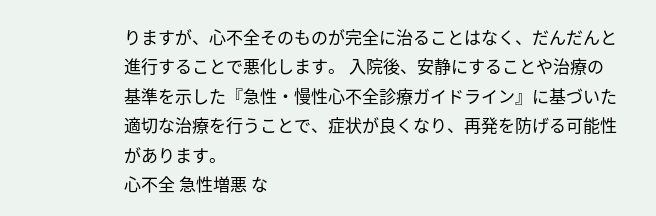りますが、心不全そのものが完全に治ることはなく、だんだんと進行することで悪化します。 入院後、安静にすることや治療の基準を示した『急性・慢性心不全診療ガイドライン』に基づいた適切な治療を行うことで、症状が良くなり、再発を防げる可能性があります。
心不全 急性増悪 な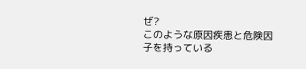ぜ?
このような原因疾患と危険因子を持っている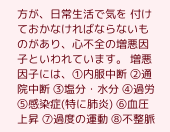方が、日常生活で気を 付けておかなければならないものがあり、心不全の増悪因子といわれています。 増悪因子には、①内服中断 ②通院中断 ③塩分・水分 ④過労 ⑤感染症(特に肺炎) ⑥血圧上昇 ⑦過度の運動 ⑧不整脈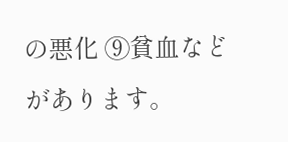の悪化 ⑨貧血などがあります。